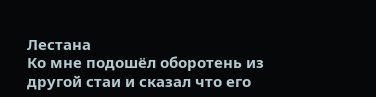Лестана
Ко мне подошёл оборотень из другой стаи и сказал что его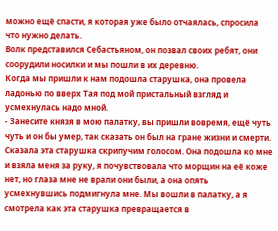можно ещё спасти, я которая уже было отчаялась, спросила что нужно делать.
Волк представился Себастьяном, он позвал своих ребят, они соорудили носилки и мы пошли в их деревню.
Когда мы пришли к нам подошла старушка, она провела ладонью по вверх Тая под мой пристальный взгляд и усмехнулась надо мной.
- Занесите князя в мою палатку, вы пришли вовремя, ещё чуть чуть и он бы умер, так сказать он был на гране жизни и смерти.
Сказала эта старушка скрипучим голосом. Она подошла ко мне и взяла меня за руку, я почувствовала что морщин на её коже нет, но глаза мне не врали они были, а она опять усмехнувшись подмигнула мне. Мы вошли в палатку, а я смотрела как эта старушка превращается в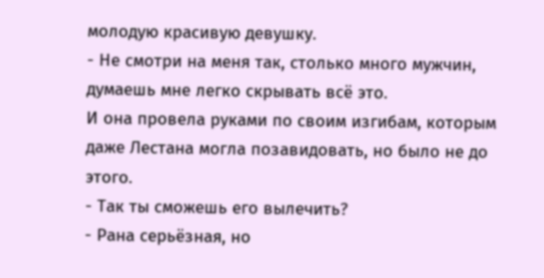молодую красивую девушку.
- Не смотри на меня так, столько много мужчин, думаешь мне легко скрывать всё это.
И она провела руками по своим изгибам, которым даже Лестана могла позавидовать, но было не до этого.
- Так ты сможешь его вылечить?
- Рана серьёзная, но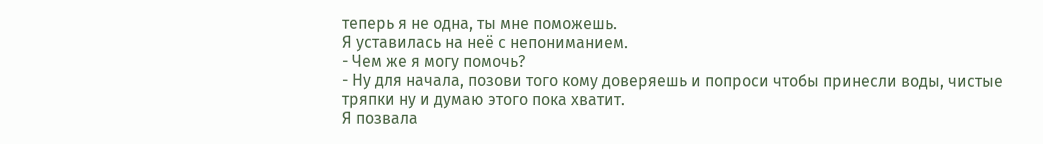теперь я не одна, ты мне поможешь.
Я уставилась на неё с непониманием.
- Чем же я могу помочь?
- Ну для начала, позови того кому доверяешь и попроси чтобы принесли воды, чистые тряпки ну и думаю этого пока хватит.
Я позвала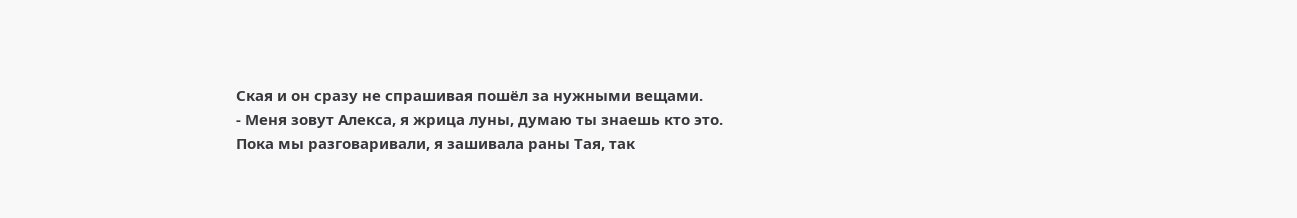Ская и он сразу не спрашивая пошёл за нужными вещами.
- Меня зовут Алекса, я жрица луны, думаю ты знаешь кто это.
Пока мы разговаривали, я зашивала раны Тая, так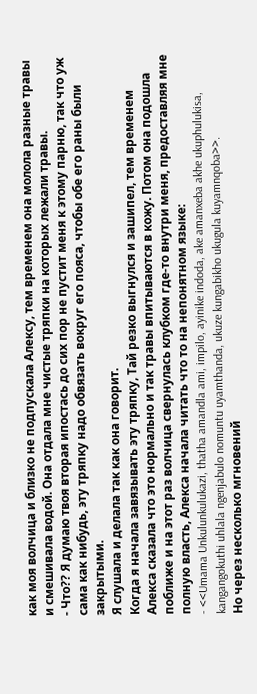как моя волчица и близко не подпускала Алексу, тем временем она молола разные травы и смешивала водой. Она отдала мне чистые тряпки на которых лежали травы.
- Что?? Я думаю твоя вторая ипостась до сих пор не пустит меня к этому парню, так что уж сама как нибудь, эту тряпку надо обвязать вокруг его пояса, чтобы обе его раны были закрытыми.
Я слушала и делала так как она говорит.
Когда я начала завязывать эту тряпку, Тай резко выгнулся и зашипел, тем временем Алекса сказала что это нормально и так травы впитываются в кожу. Потом она подошла поближе и на этот раз волчица свернулась клубком где-то внутри меня, предоставляя мне полную власть, Алекса начала читать что то на непонятном языке:
- <<Umama Unkulunkulukazi, thatha amandla ami, impilo, ayinike indoda, ake amanxeba akhe ukuphulukisa, kangangokuthi uhlala ngenjabulo nomuntu uyamthanda, ukuze kungabikho ukugula kuyamnqoba>>.
Но через несколько мгновений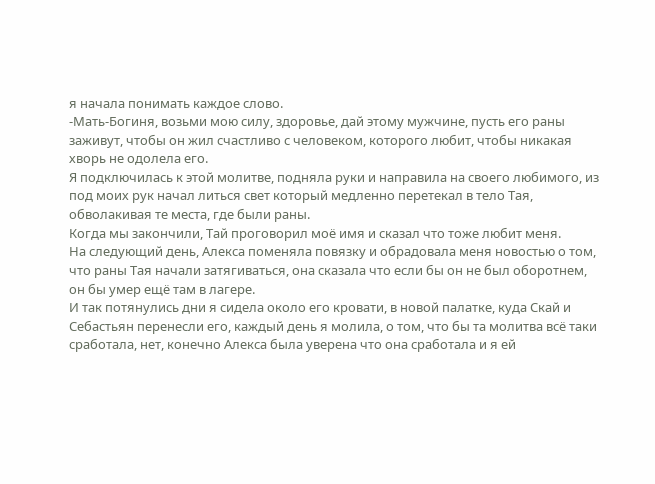я начала понимать каждое слово.
-Мать-Богиня, возьми мою силу, здоровье, дай этому мужчине, пусть его раны заживут, чтобы он жил счастливо с человеком, которого любит, чтобы никакая хворь не одолела его.
Я подключилась к этой молитве, подняла руки и направила на своего любимого, из под моих рук начал литься свет который медленно перетекал в тело Тая, обволакивая те места, где были раны.
Когда мы закончили, Тай проговорил моё имя и сказал что тоже любит меня.
На следующий день, Алекса поменяла повязку и обрадовала меня новостью о том, что раны Тая начали затягиваться, она сказала что если бы он не был оборотнем, он бы умер ещё там в лагере.
И так потянулись дни я сидела около его кровати, в новой палатке, куда Скай и Себастьян перенесли его, каждый день я молила, о том, что бы та молитва всё таки сработала, нет, конечно Алекса была уверена что она сработала и я ей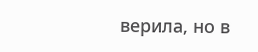верила, но в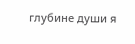глубине души я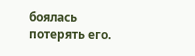боялась потерять его.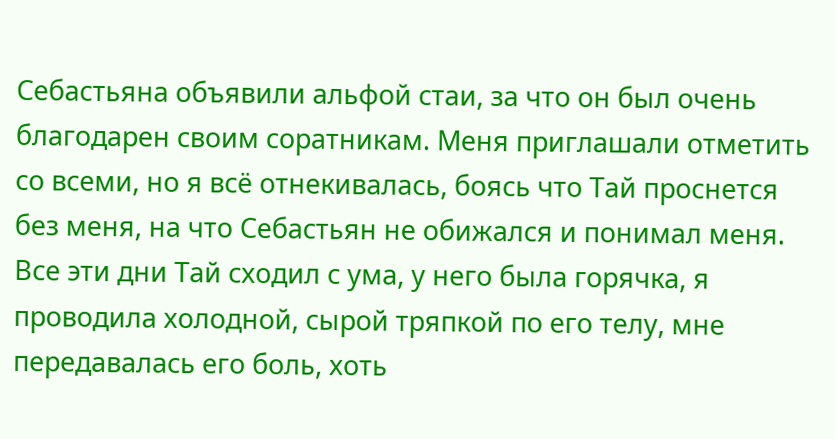Себастьяна объявили альфой стаи, за что он был очень благодарен своим соратникам. Меня приглашали отметить со всеми, но я всё отнекивалась, боясь что Тай проснется без меня, на что Себастьян не обижался и понимал меня.
Все эти дни Тай сходил с ума, у него была горячка, я проводила холодной, сырой тряпкой по его телу, мне передавалась его боль, хоть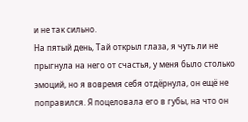и не так сильно.
На пятый день, Тай открыл глаза, я чуть ли не прыгнула на него от счастья, у меня было столько эмоций, но я вовремя себя отдёрнула, он ещё не поправился. Я поцеловала его в губы, на что он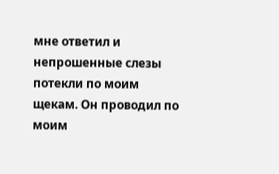мне ответил и непрошенные слезы потекли по моим щекам. Он проводил по моим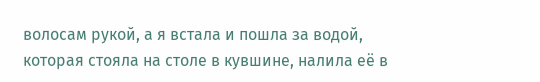волосам рукой, а я встала и пошла за водой, которая стояла на столе в кувшине, налила её в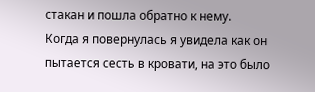стакан и пошла обратно к нему.
Когда я повернулась я увидела как он пытается сесть в кровати, на это было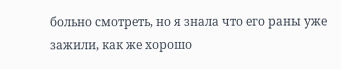больно смотреть, но я знала что его раны уже зажили, как же хорошо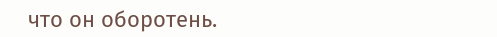что он оборотень.